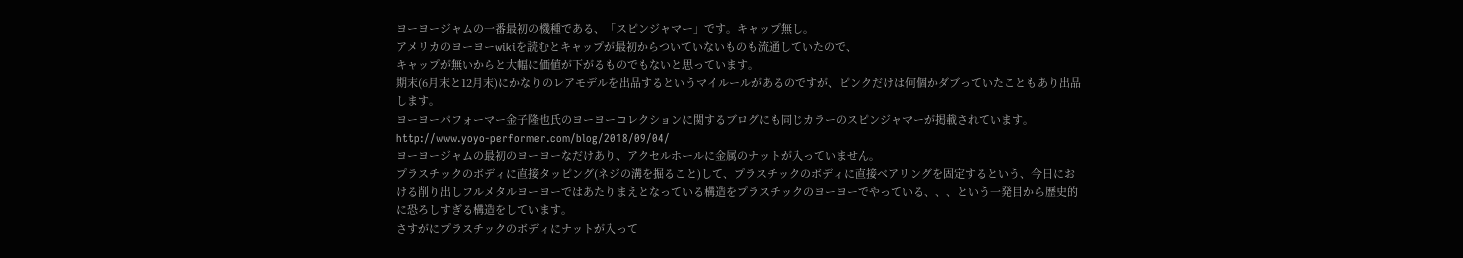ヨーヨージャムの一番最初の機種である、「スピンジャマー」です。キャップ無し。
アメリカのヨーヨーwikiを読むとキャップが最初からついていないものも流通していたので、
キャップが無いからと大幅に価値が下がるものでもないと思っています。
期末(6月末と12月末)にかなりのレアモデルを出品するというマイルールがあるのですが、ピンクだけは何個かダブっていたこともあり出品します。
ヨーヨーパフォーマー金子隆也氏のヨーヨーコレクションに関するブログにも同じカラーのスピンジャマーが掲載されています。
http://www.yoyo-performer.com/blog/2018/09/04/
ヨーヨージャムの最初のヨーヨーなだけあり、アクセルホールに金属のナットが入っていません。
プラスチックのボディに直接タッピング(ネジの溝を掘ること)して、プラスチックのボディに直接ベアリングを固定するという、今日における削り出しフルメタルヨーヨーではあたりまえとなっている構造をプラスチックのヨーヨーでやっている、、、という一発目から歴史的に恐ろしすぎる構造をしています。
さすがにプラスチックのボディにナットが入って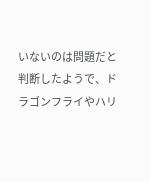いないのは問題だと判断したようで、ドラゴンフライやハリ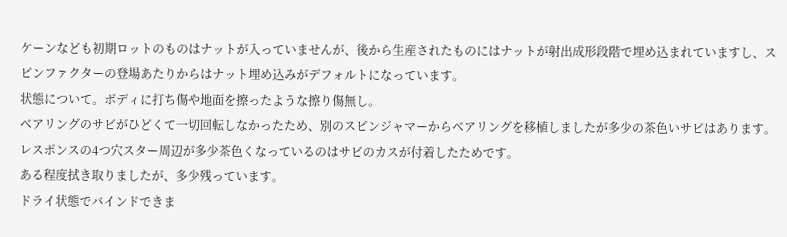ケーンなども初期ロットのものはナットが入っていませんが、後から生産されたものにはナットが射出成形段階で埋め込まれていますし、スピンファクターの登場あたりからはナット埋め込みがデフォルトになっています。
状態について。ボディに打ち傷や地面を擦ったような擦り傷無し。
ベアリングのサビがひどくて一切回転しなかったため、別のスピンジャマーからベアリングを移植しましたが多少の茶色いサビはあります。レスポンスの4つ穴スター周辺が多少茶色くなっているのはサビのカスが付着したためです。
ある程度拭き取りましたが、多少残っています。
ドライ状態でバインドできま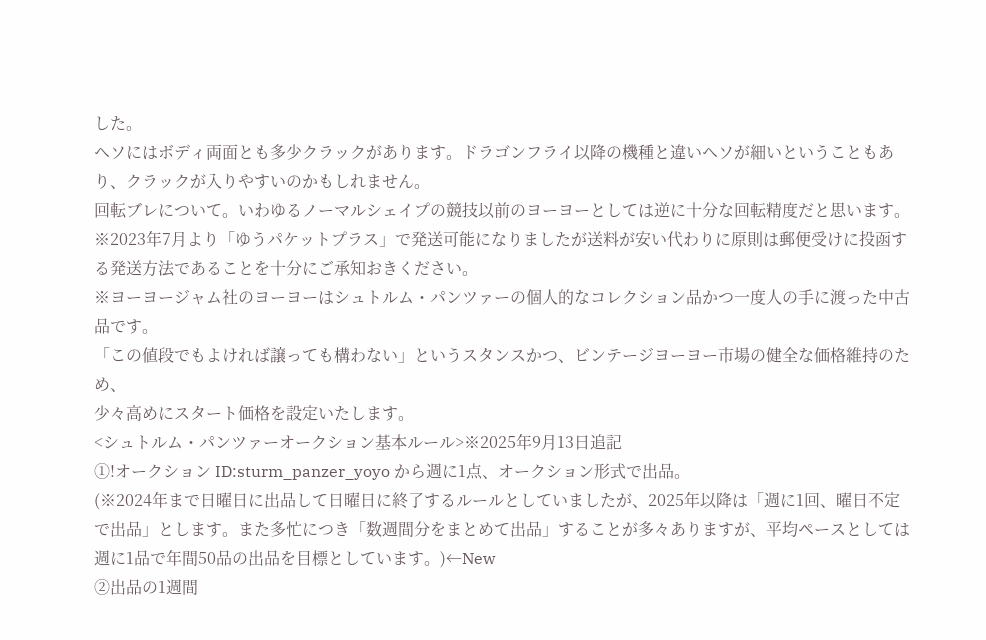した。
ヘソにはボディ両面とも多少クラックがあります。ドラゴンフライ以降の機種と違いヘソが細いということもあり、クラックが入りやすいのかもしれません。
回転ブレについて。いわゆるノーマルシェイプの競技以前のヨーヨーとしては逆に十分な回転精度だと思います。
※2023年7月より「ゆうパケットプラス」で発送可能になりましたが送料が安い代わりに原則は郵便受けに投函する発送方法であることを十分にご承知おきください。
※ヨーヨージャム社のヨーヨーはシュトルム・パンツァーの個人的なコレクション品かつ一度人の手に渡った中古品です。
「この値段でもよければ譲っても構わない」というスタンスかつ、ビンテージヨーヨー市場の健全な価格維持のため、
少々高めにスタート価格を設定いたします。
<シュトルム・パンツァーオークション基本ルール>※2025年9月13日追記
①!オークション ID:sturm_panzer_yoyo から週に1点、オークション形式で出品。
(※2024年まで日曜日に出品して日曜日に終了するルールとしていましたが、2025年以降は「週に1回、曜日不定で出品」とします。また多忙につき「数週間分をまとめて出品」することが多々ありますが、平均ペースとしては週に1品で年間50品の出品を目標としています。)←New
②出品の1週間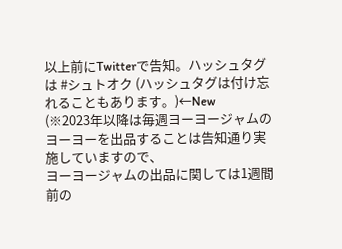以上前にTwitterで告知。ハッシュタグは #シュトオク (ハッシュタグは付け忘れることもあります。)←New
(※2023年以降は毎週ヨーヨージャムのヨーヨーを出品することは告知通り実施していますので、
ヨーヨージャムの出品に関しては1週間前の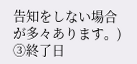告知をしない場合が多々あります。)
③終了日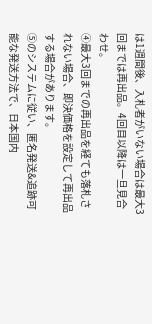は1週間後、入札者がいない場合は最大3回までは再出品。4回目以降は一旦見合わせ。
④最大3回までの再出品を経ても落札されない場合、即決価格を設定して再出品する場合があります。
⑤のシステムに従い、匿名発送&追跡可能な発送方法で、日本国内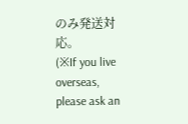のみ発送対応。
(※If you live overseas, please ask an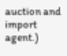auction and import agent.)